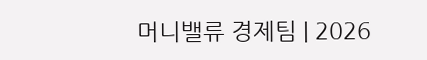머니밸류 경제팀 | 2026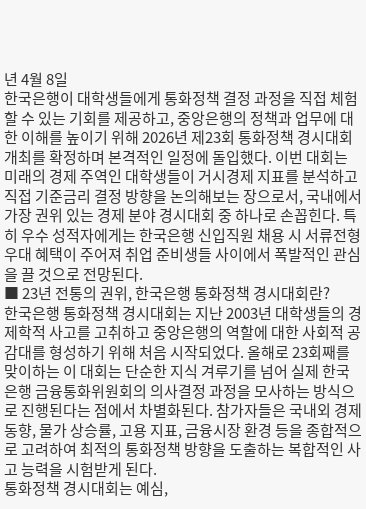년 4월 8일
한국은행이 대학생들에게 통화정책 결정 과정을 직접 체험할 수 있는 기회를 제공하고, 중앙은행의 정책과 업무에 대한 이해를 높이기 위해 2026년 제23회 통화정책 경시대회 개최를 확정하며 본격적인 일정에 돌입했다. 이번 대회는 미래의 경제 주역인 대학생들이 거시경제 지표를 분석하고 직접 기준금리 결정 방향을 논의해보는 장으로서, 국내에서 가장 권위 있는 경제 분야 경시대회 중 하나로 손꼽힌다. 특히 우수 성적자에게는 한국은행 신입직원 채용 시 서류전형 우대 혜택이 주어져 취업 준비생들 사이에서 폭발적인 관심을 끌 것으로 전망된다.
■ 23년 전통의 권위, 한국은행 통화정책 경시대회란?
한국은행 통화정책 경시대회는 지난 2003년 대학생들의 경제학적 사고를 고취하고 중앙은행의 역할에 대한 사회적 공감대를 형성하기 위해 처음 시작되었다. 올해로 23회째를 맞이하는 이 대회는 단순한 지식 겨루기를 넘어 실제 한국은행 금융통화위원회의 의사결정 과정을 모사하는 방식으로 진행된다는 점에서 차별화된다. 참가자들은 국내외 경제 동향, 물가 상승률, 고용 지표, 금융시장 환경 등을 종합적으로 고려하여 최적의 통화정책 방향을 도출하는 복합적인 사고 능력을 시험받게 된다.
통화정책 경시대회는 예심,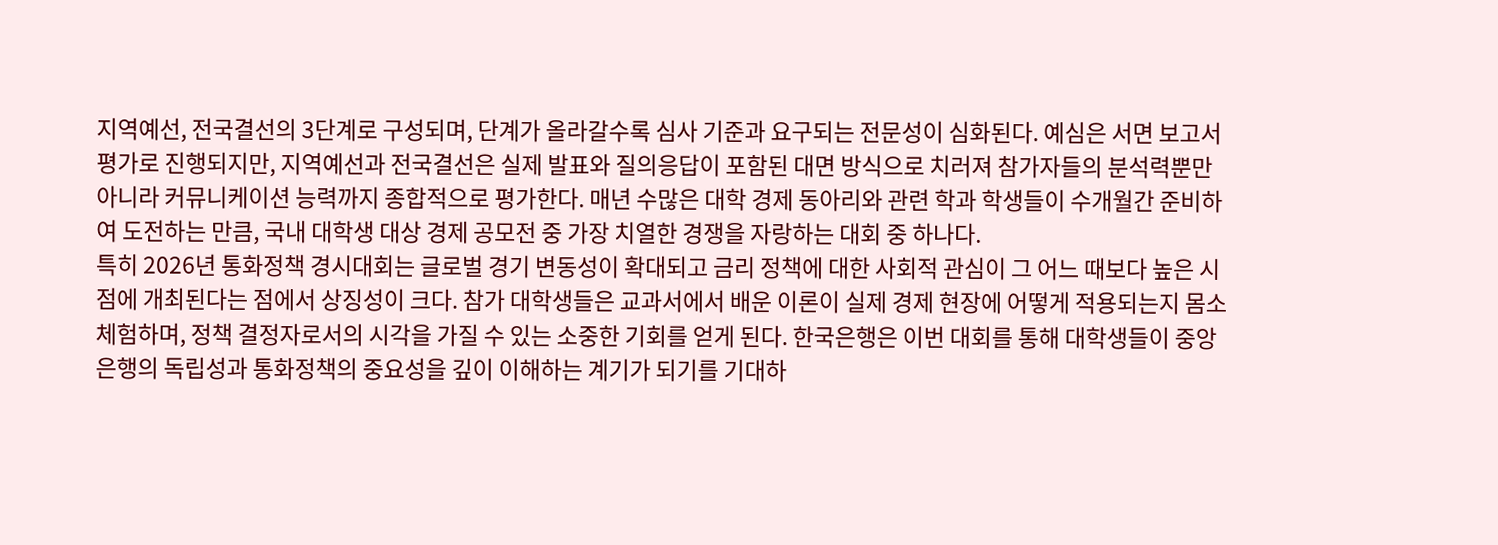지역예선, 전국결선의 3단계로 구성되며, 단계가 올라갈수록 심사 기준과 요구되는 전문성이 심화된다. 예심은 서면 보고서 평가로 진행되지만, 지역예선과 전국결선은 실제 발표와 질의응답이 포함된 대면 방식으로 치러져 참가자들의 분석력뿐만 아니라 커뮤니케이션 능력까지 종합적으로 평가한다. 매년 수많은 대학 경제 동아리와 관련 학과 학생들이 수개월간 준비하여 도전하는 만큼, 국내 대학생 대상 경제 공모전 중 가장 치열한 경쟁을 자랑하는 대회 중 하나다.
특히 2026년 통화정책 경시대회는 글로벌 경기 변동성이 확대되고 금리 정책에 대한 사회적 관심이 그 어느 때보다 높은 시점에 개최된다는 점에서 상징성이 크다. 참가 대학생들은 교과서에서 배운 이론이 실제 경제 현장에 어떻게 적용되는지 몸소 체험하며, 정책 결정자로서의 시각을 가질 수 있는 소중한 기회를 얻게 된다. 한국은행은 이번 대회를 통해 대학생들이 중앙은행의 독립성과 통화정책의 중요성을 깊이 이해하는 계기가 되기를 기대하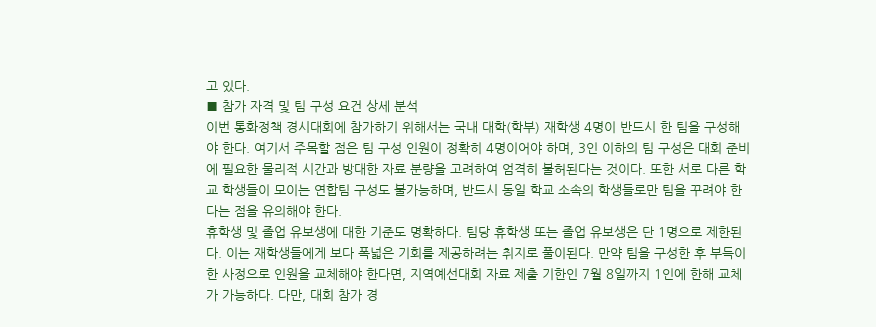고 있다.
■ 참가 자격 및 팀 구성 요건 상세 분석
이번 통화정책 경시대회에 참가하기 위해서는 국내 대학(학부) 재학생 4명이 반드시 한 팀을 구성해야 한다. 여기서 주목할 점은 팀 구성 인원이 정확히 4명이어야 하며, 3인 이하의 팀 구성은 대회 준비에 필요한 물리적 시간과 방대한 자료 분량을 고려하여 엄격히 불허된다는 것이다. 또한 서로 다른 학교 학생들이 모이는 연합팀 구성도 불가능하며, 반드시 동일 학교 소속의 학생들로만 팀을 꾸려야 한다는 점을 유의해야 한다.
휴학생 및 졸업 유보생에 대한 기준도 명확하다. 팀당 휴학생 또는 졸업 유보생은 단 1명으로 제한된다. 이는 재학생들에게 보다 폭넓은 기회를 제공하려는 취지로 풀이된다. 만약 팀을 구성한 후 부득이한 사정으로 인원을 교체해야 한다면, 지역예선대회 자료 제출 기한인 7월 8일까지 1인에 한해 교체가 가능하다. 다만, 대회 참가 경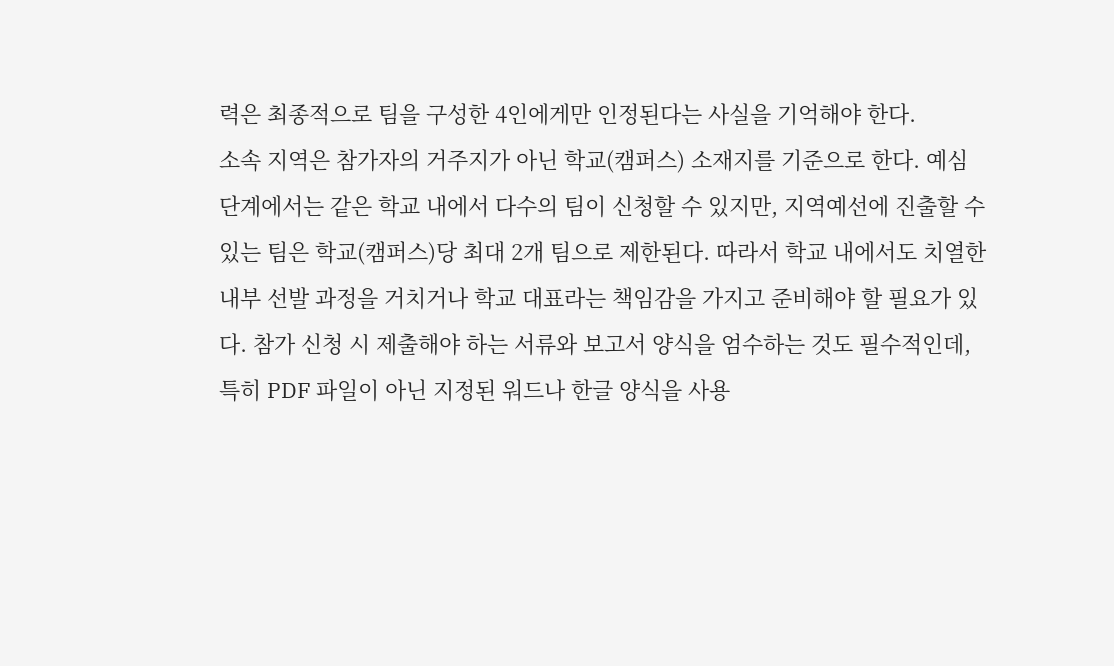력은 최종적으로 팀을 구성한 4인에게만 인정된다는 사실을 기억해야 한다.
소속 지역은 참가자의 거주지가 아닌 학교(캠퍼스) 소재지를 기준으로 한다. 예심 단계에서는 같은 학교 내에서 다수의 팀이 신청할 수 있지만, 지역예선에 진출할 수 있는 팀은 학교(캠퍼스)당 최대 2개 팀으로 제한된다. 따라서 학교 내에서도 치열한 내부 선발 과정을 거치거나 학교 대표라는 책임감을 가지고 준비해야 할 필요가 있다. 참가 신청 시 제출해야 하는 서류와 보고서 양식을 엄수하는 것도 필수적인데, 특히 PDF 파일이 아닌 지정된 워드나 한글 양식을 사용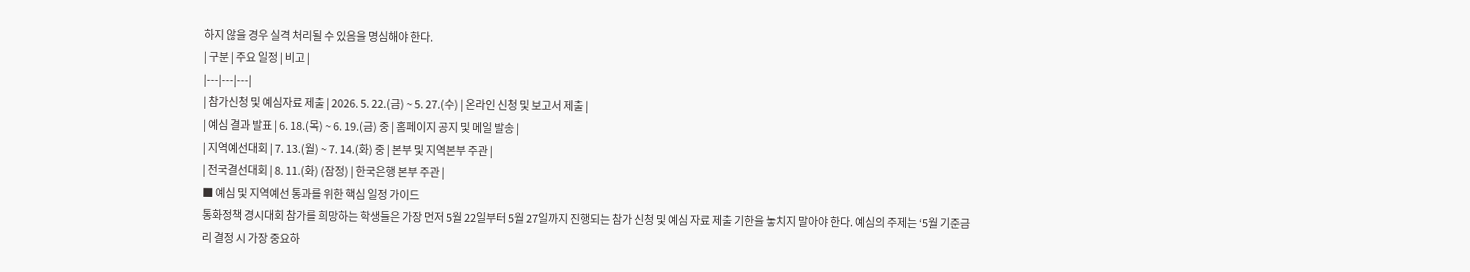하지 않을 경우 실격 처리될 수 있음을 명심해야 한다.
| 구분 | 주요 일정 | 비고 |
|---|---|---|
| 참가신청 및 예심자료 제출 | 2026. 5. 22.(금) ~ 5. 27.(수) | 온라인 신청 및 보고서 제출 |
| 예심 결과 발표 | 6. 18.(목) ~ 6. 19.(금) 중 | 홈페이지 공지 및 메일 발송 |
| 지역예선대회 | 7. 13.(월) ~ 7. 14.(화) 중 | 본부 및 지역본부 주관 |
| 전국결선대회 | 8. 11.(화) (잠정) | 한국은행 본부 주관 |
■ 예심 및 지역예선 통과를 위한 핵심 일정 가이드
통화정책 경시대회 참가를 희망하는 학생들은 가장 먼저 5월 22일부터 5월 27일까지 진행되는 참가 신청 및 예심 자료 제출 기한을 놓치지 말아야 한다. 예심의 주제는 ‘5월 기준금리 결정 시 가장 중요하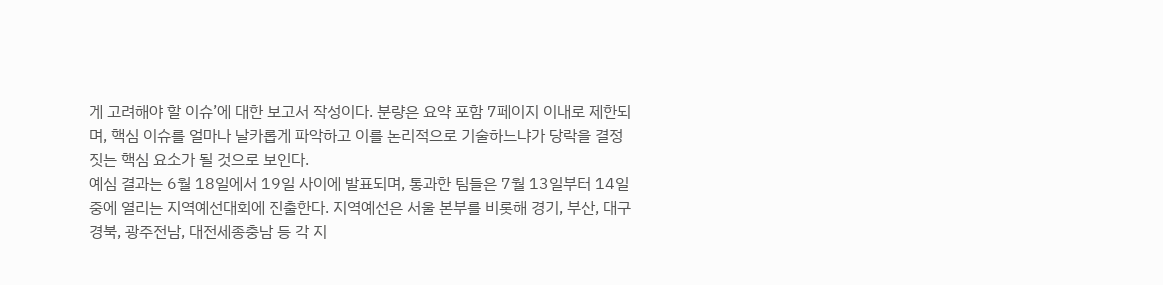게 고려해야 할 이슈’에 대한 보고서 작성이다. 분량은 요약 포함 7페이지 이내로 제한되며, 핵심 이슈를 얼마나 날카롭게 파악하고 이를 논리적으로 기술하느냐가 당락을 결정짓는 핵심 요소가 될 것으로 보인다.
예심 결과는 6월 18일에서 19일 사이에 발표되며, 통과한 팀들은 7월 13일부터 14일 중에 열리는 지역예선대회에 진출한다. 지역예선은 서울 본부를 비롯해 경기, 부산, 대구경북, 광주전남, 대전세종충남 등 각 지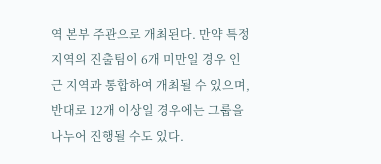역 본부 주관으로 개최된다. 만약 특정 지역의 진출팀이 6개 미만일 경우 인근 지역과 통합하여 개최될 수 있으며, 반대로 12개 이상일 경우에는 그룹을 나누어 진행될 수도 있다.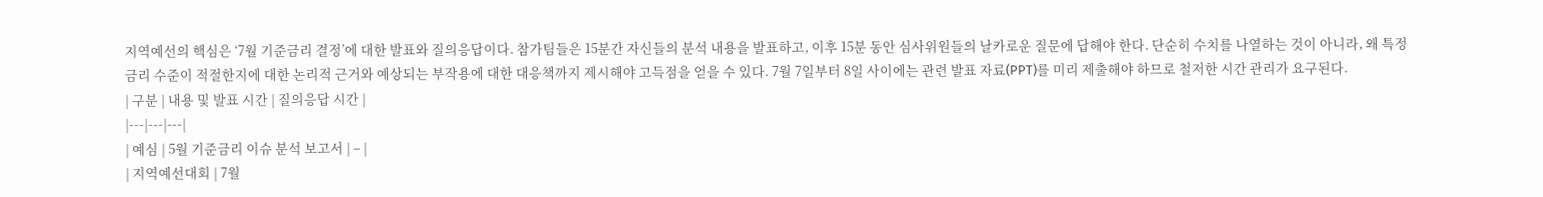지역예선의 핵심은 ‘7월 기준금리 결정’에 대한 발표와 질의응답이다. 참가팀들은 15분간 자신들의 분석 내용을 발표하고, 이후 15분 동안 심사위원들의 날카로운 질문에 답해야 한다. 단순히 수치를 나열하는 것이 아니라, 왜 특정 금리 수준이 적절한지에 대한 논리적 근거와 예상되는 부작용에 대한 대응책까지 제시해야 고득점을 얻을 수 있다. 7월 7일부터 8일 사이에는 관련 발표 자료(PPT)를 미리 제출해야 하므로 철저한 시간 관리가 요구된다.
| 구분 | 내용 및 발표 시간 | 질의응답 시간 |
|---|---|---|
| 예심 | 5월 기준금리 이슈 분석 보고서 | – |
| 지역예선대회 | 7월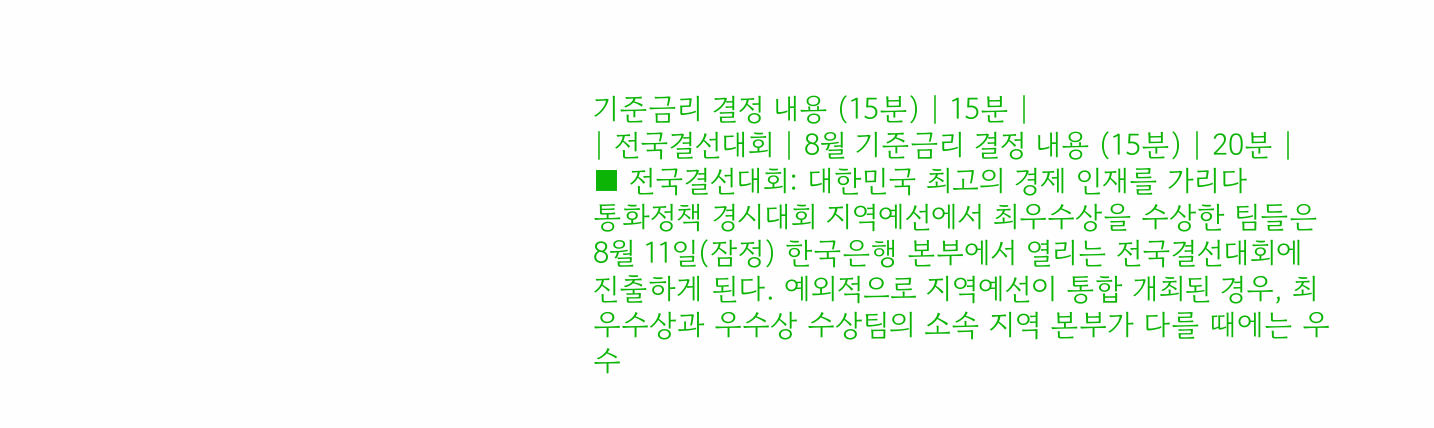기준금리 결정 내용 (15분) | 15분 |
| 전국결선대회 | 8월 기준금리 결정 내용 (15분) | 20분 |
■ 전국결선대회: 대한민국 최고의 경제 인재를 가리다
통화정책 경시대회 지역예선에서 최우수상을 수상한 팀들은 8월 11일(잠정) 한국은행 본부에서 열리는 전국결선대회에 진출하게 된다. 예외적으로 지역예선이 통합 개최된 경우, 최우수상과 우수상 수상팀의 소속 지역 본부가 다를 때에는 우수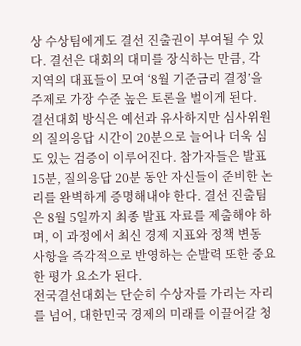상 수상팀에게도 결선 진출권이 부여될 수 있다. 결선은 대회의 대미를 장식하는 만큼, 각 지역의 대표들이 모여 ‘8월 기준금리 결정’을 주제로 가장 수준 높은 토론을 벌이게 된다.
결선대회 방식은 예선과 유사하지만 심사위원의 질의응답 시간이 20분으로 늘어나 더욱 심도 있는 검증이 이루어진다. 참가자들은 발표 15분, 질의응답 20분 동안 자신들이 준비한 논리를 완벽하게 증명해내야 한다. 결선 진출팀은 8월 5일까지 최종 발표 자료를 제출해야 하며, 이 과정에서 최신 경제 지표와 정책 변동 사항을 즉각적으로 반영하는 순발력 또한 중요한 평가 요소가 된다.
전국결선대회는 단순히 수상자를 가리는 자리를 넘어, 대한민국 경제의 미래를 이끌어갈 청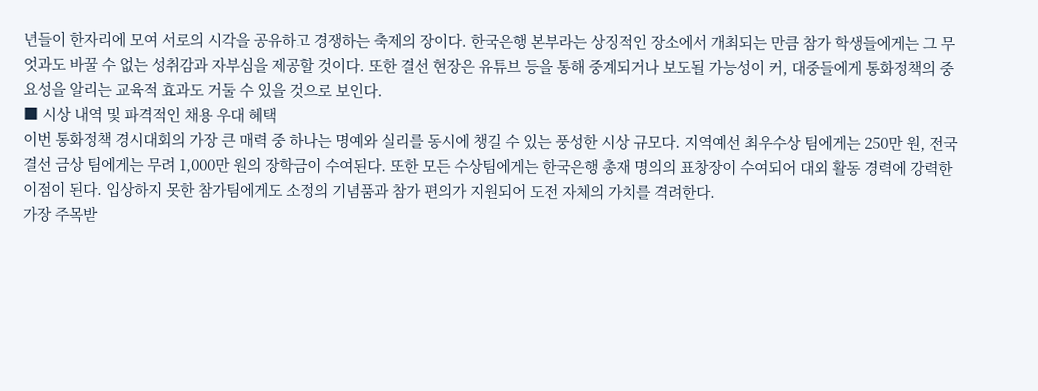년들이 한자리에 모여 서로의 시각을 공유하고 경쟁하는 축제의 장이다. 한국은행 본부라는 상징적인 장소에서 개최되는 만큼 참가 학생들에게는 그 무엇과도 바꿀 수 없는 성취감과 자부심을 제공할 것이다. 또한 결선 현장은 유튜브 등을 통해 중계되거나 보도될 가능성이 커, 대중들에게 통화정책의 중요성을 알리는 교육적 효과도 거둘 수 있을 것으로 보인다.
■ 시상 내역 및 파격적인 채용 우대 혜택
이번 통화정책 경시대회의 가장 큰 매력 중 하나는 명예와 실리를 동시에 챙길 수 있는 풍성한 시상 규모다. 지역예선 최우수상 팀에게는 250만 원, 전국결선 금상 팀에게는 무려 1,000만 원의 장학금이 수여된다. 또한 모든 수상팀에게는 한국은행 총재 명의의 표창장이 수여되어 대외 활동 경력에 강력한 이점이 된다. 입상하지 못한 참가팀에게도 소정의 기념품과 참가 편의가 지원되어 도전 자체의 가치를 격려한다.
가장 주목받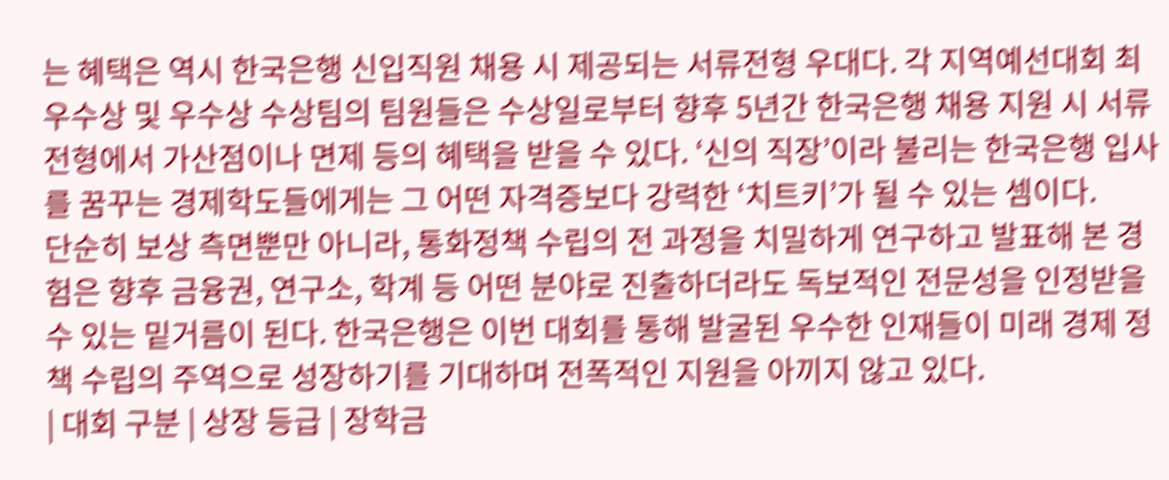는 혜택은 역시 한국은행 신입직원 채용 시 제공되는 서류전형 우대다. 각 지역예선대회 최우수상 및 우수상 수상팀의 팀원들은 수상일로부터 향후 5년간 한국은행 채용 지원 시 서류전형에서 가산점이나 면제 등의 혜택을 받을 수 있다. ‘신의 직장’이라 불리는 한국은행 입사를 꿈꾸는 경제학도들에게는 그 어떤 자격증보다 강력한 ‘치트키’가 될 수 있는 셈이다.
단순히 보상 측면뿐만 아니라, 통화정책 수립의 전 과정을 치밀하게 연구하고 발표해 본 경험은 향후 금융권, 연구소, 학계 등 어떤 분야로 진출하더라도 독보적인 전문성을 인정받을 수 있는 밑거름이 된다. 한국은행은 이번 대회를 통해 발굴된 우수한 인재들이 미래 경제 정책 수립의 주역으로 성장하기를 기대하며 전폭적인 지원을 아끼지 않고 있다.
| 대회 구분 | 상장 등급 | 장학금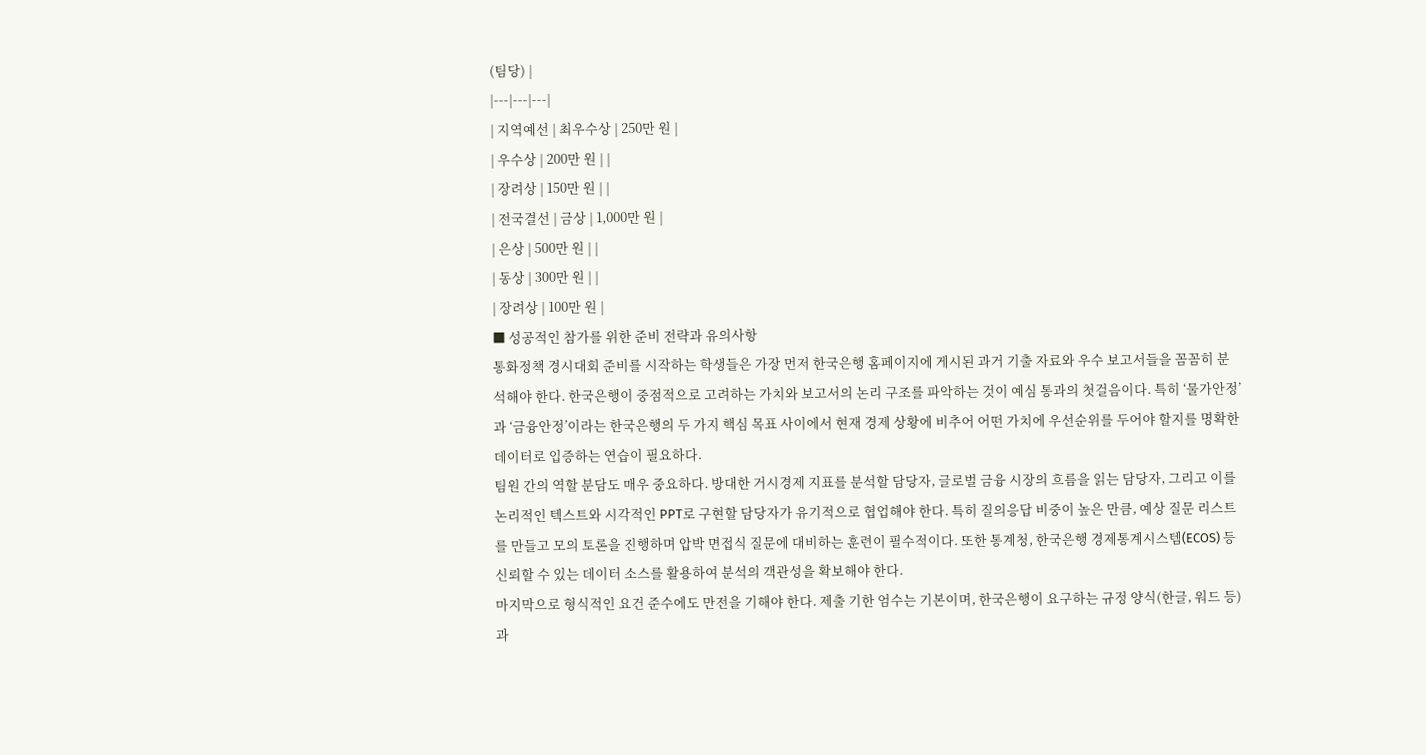(팀당) |
|---|---|---|
| 지역예선 | 최우수상 | 250만 원 |
| 우수상 | 200만 원 | |
| 장려상 | 150만 원 | |
| 전국결선 | 금상 | 1,000만 원 |
| 은상 | 500만 원 | |
| 동상 | 300만 원 | |
| 장려상 | 100만 원 |
■ 성공적인 참가를 위한 준비 전략과 유의사항
통화정책 경시대회 준비를 시작하는 학생들은 가장 먼저 한국은행 홈페이지에 게시된 과거 기출 자료와 우수 보고서들을 꼼꼼히 분석해야 한다. 한국은행이 중점적으로 고려하는 가치와 보고서의 논리 구조를 파악하는 것이 예심 통과의 첫걸음이다. 특히 ‘물가안정’과 ‘금융안정’이라는 한국은행의 두 가지 핵심 목표 사이에서 현재 경제 상황에 비추어 어떤 가치에 우선순위를 두어야 할지를 명확한 데이터로 입증하는 연습이 필요하다.
팀원 간의 역할 분담도 매우 중요하다. 방대한 거시경제 지표를 분석할 담당자, 글로벌 금융 시장의 흐름을 읽는 담당자, 그리고 이를 논리적인 텍스트와 시각적인 PPT로 구현할 담당자가 유기적으로 협업해야 한다. 특히 질의응답 비중이 높은 만큼, 예상 질문 리스트를 만들고 모의 토론을 진행하며 압박 면접식 질문에 대비하는 훈련이 필수적이다. 또한 통계청, 한국은행 경제통계시스템(ECOS) 등 신뢰할 수 있는 데이터 소스를 활용하여 분석의 객관성을 확보해야 한다.
마지막으로 형식적인 요건 준수에도 만전을 기해야 한다. 제출 기한 엄수는 기본이며, 한국은행이 요구하는 규정 양식(한글, 워드 등)과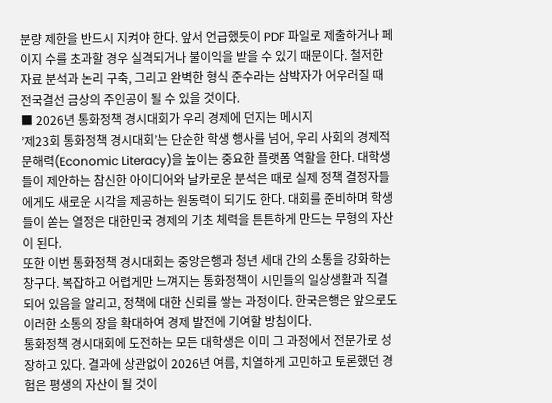분량 제한을 반드시 지켜야 한다. 앞서 언급했듯이 PDF 파일로 제출하거나 페이지 수를 초과할 경우 실격되거나 불이익을 받을 수 있기 때문이다. 철저한 자료 분석과 논리 구축, 그리고 완벽한 형식 준수라는 삼박자가 어우러질 때 전국결선 금상의 주인공이 될 수 있을 것이다.
■ 2026년 통화정책 경시대회가 우리 경제에 던지는 메시지
’제23회 통화정책 경시대회’는 단순한 학생 행사를 넘어, 우리 사회의 경제적 문해력(Economic Literacy)을 높이는 중요한 플랫폼 역할을 한다. 대학생들이 제안하는 참신한 아이디어와 날카로운 분석은 때로 실제 정책 결정자들에게도 새로운 시각을 제공하는 원동력이 되기도 한다. 대회를 준비하며 학생들이 쏟는 열정은 대한민국 경제의 기초 체력을 튼튼하게 만드는 무형의 자산이 된다.
또한 이번 통화정책 경시대회는 중앙은행과 청년 세대 간의 소통을 강화하는 창구다. 복잡하고 어렵게만 느껴지는 통화정책이 시민들의 일상생활과 직결되어 있음을 알리고, 정책에 대한 신뢰를 쌓는 과정이다. 한국은행은 앞으로도 이러한 소통의 장을 확대하여 경제 발전에 기여할 방침이다.
통화정책 경시대회에 도전하는 모든 대학생은 이미 그 과정에서 전문가로 성장하고 있다. 결과에 상관없이 2026년 여름, 치열하게 고민하고 토론했던 경험은 평생의 자산이 될 것이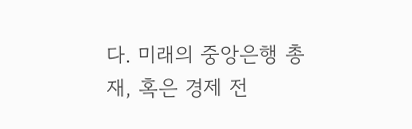다. 미래의 중앙은행 총재, 혹은 경제 전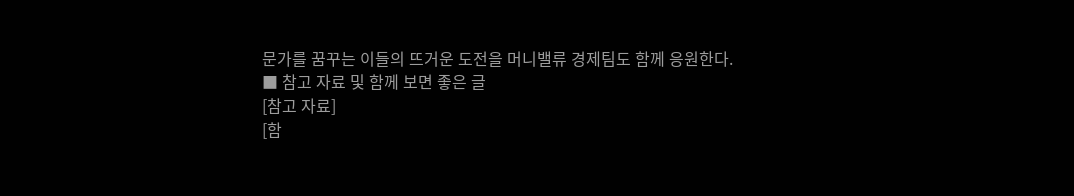문가를 꿈꾸는 이들의 뜨거운 도전을 머니밸류 경제팀도 함께 응원한다.
■ 참고 자료 및 함께 보면 좋은 글
[참고 자료]
[함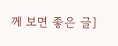께 보면 좋은 글]